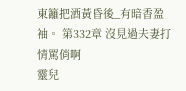東籬把酒黃昏後_有暗香盈袖。 第332章 沒見過夫妻打情罵俏啊
靈兒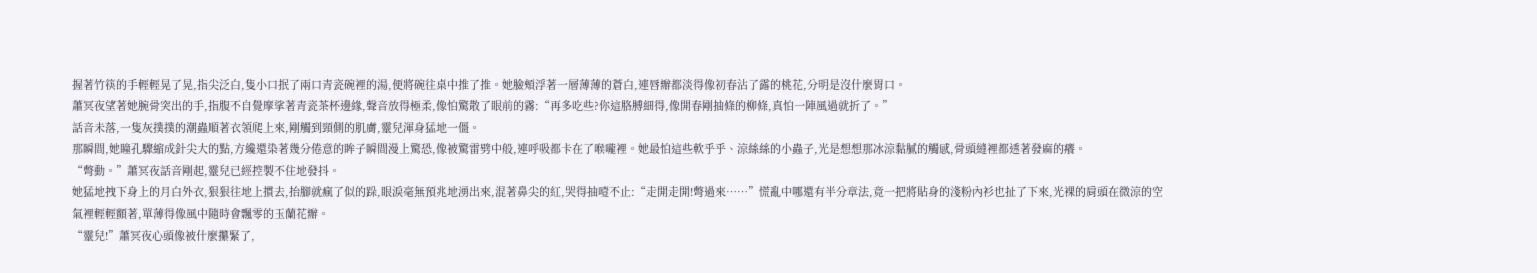握著竹筷的手輕輕晃了晃,指尖泛白,隻小口抿了兩口青瓷碗裡的湯,便將碗往桌中推了推。她臉頰浮著一層薄薄的蒼白,連唇瓣都淡得像初春沾了露的桃花,分明是沒什麼胃口。
蕭冥夜望著她腕骨突出的手,指腹不自覺摩挲著青瓷茶杯邊緣,聲音放得極柔,像怕驚散了眼前的霧:“再多吃些?你這胳膊細得,像開春剛抽條的柳條,真怕一陣風過就折了。”
話音未落,一隻灰撲撲的潮蟲順著衣領爬上來,剛觸到頸側的肌膚,靈兒渾身猛地一僵。
那瞬間,她瞳孔驟縮成針尖大的點,方纔還染著幾分倦意的眸子瞬間漫上驚恐,像被驚雷劈中般,連呼吸都卡在了喉嚨裡。她最怕這些軟乎乎、涼絲絲的小蟲子,光是想想那冰涼黏膩的觸感,骨頭縫裡都透著發麻的癢。
“彆動。”蕭冥夜話音剛起,靈兒已經控製不住地發抖。
她猛地拽下身上的月白外衣,狠狠往地上摜去,抬腳就瘋了似的跺,眼淚毫無預兆地湧出來,混著鼻尖的紅,哭得抽噎不止:“走開走開!彆過來……”慌亂中哪還有半分章法,竟一把將貼身的淺粉內衫也扯了下來,光裸的肩頭在微涼的空氣裡輕輕顫著,單薄得像風中隨時會飄零的玉蘭花瓣。
“靈兒!”蕭冥夜心頭像被什麼攥緊了,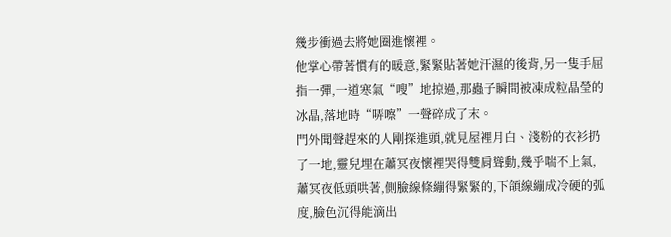幾步衝過去將她圈進懷裡。
他掌心帶著慣有的暖意,緊緊貼著她汗濕的後背,另一隻手屈指一彈,一道寒氣“嗖”地掠過,那蟲子瞬間被凍成粒晶瑩的冰晶,落地時“哢嚓”一聲碎成了末。
門外聞聲趕來的人剛探進頭,就見屋裡月白、淺粉的衣衫扔了一地,靈兒埋在蕭冥夜懷裡哭得雙肩聳動,幾乎喘不上氣,蕭冥夜低頭哄著,側臉線條繃得緊緊的,下頜線繃成冷硬的弧度,臉色沉得能滴出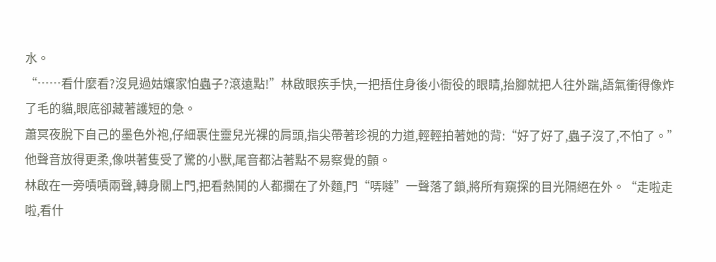水。
“……看什麼看?沒見過姑孃家怕蟲子?滾遠點!”林啟眼疾手快,一把捂住身後小衙役的眼睛,抬腳就把人往外踹,語氣衝得像炸了毛的貓,眼底卻藏著護短的急。
蕭冥夜脫下自己的墨色外袍,仔細裹住靈兒光裸的肩頭,指尖帶著珍視的力道,輕輕拍著她的背:“好了好了,蟲子沒了,不怕了。”他聲音放得更柔,像哄著隻受了驚的小獸,尾音都沾著點不易察覺的顫。
林啟在一旁嘖嘖兩聲,轉身關上門,把看熱鬨的人都攔在了外麵,門“哢噠”一聲落了鎖,將所有窺探的目光隔絕在外。“走啦走啦,看什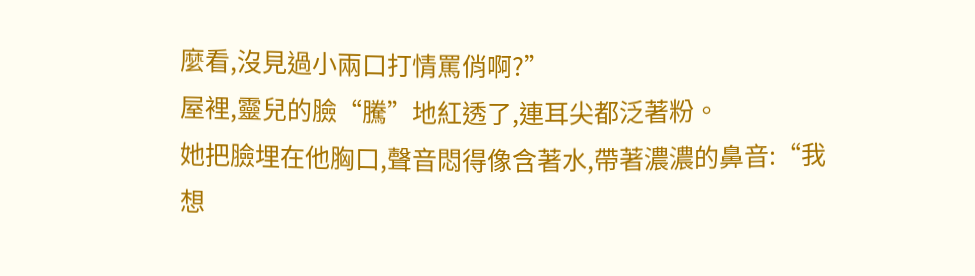麼看,沒見過小兩口打情罵俏啊?”
屋裡,靈兒的臉“騰”地紅透了,連耳尖都泛著粉。
她把臉埋在他胸口,聲音悶得像含著水,帶著濃濃的鼻音:“我想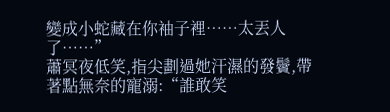變成小蛇藏在你袖子裡……太丟人了……”
蕭冥夜低笑,指尖劃過她汗濕的發鬢,帶著點無奈的寵溺:“誰敢笑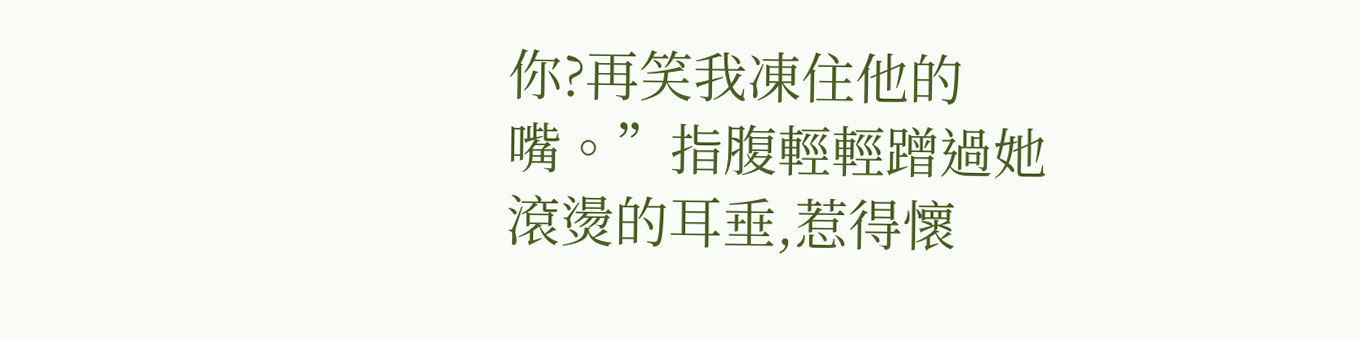你?再笑我凍住他的嘴。”指腹輕輕蹭過她滾燙的耳垂,惹得懷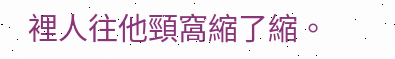裡人往他頸窩縮了縮。